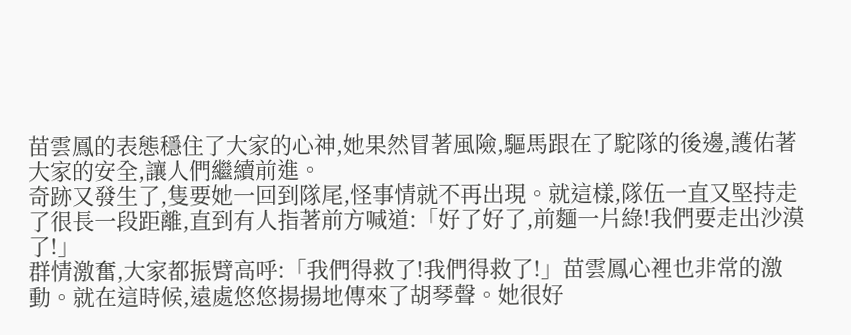苗雲鳳的表態穩住了大家的心神,她果然冒著風險,驅馬跟在了駝隊的後邊,護佑著大家的安全,讓人們繼續前進。
奇跡又發生了,隻要她一回到隊尾,怪事情就不再出現。就這樣,隊伍一直又堅持走了很長一段距離,直到有人指著前方喊道:「好了好了,前麵一片綠!我們要走出沙漠了!」
群情激奮,大家都振臂高呼:「我們得救了!我們得救了!」苗雲鳳心裡也非常的激動。就在這時候,遠處悠悠揚揚地傳來了胡琴聲。她很好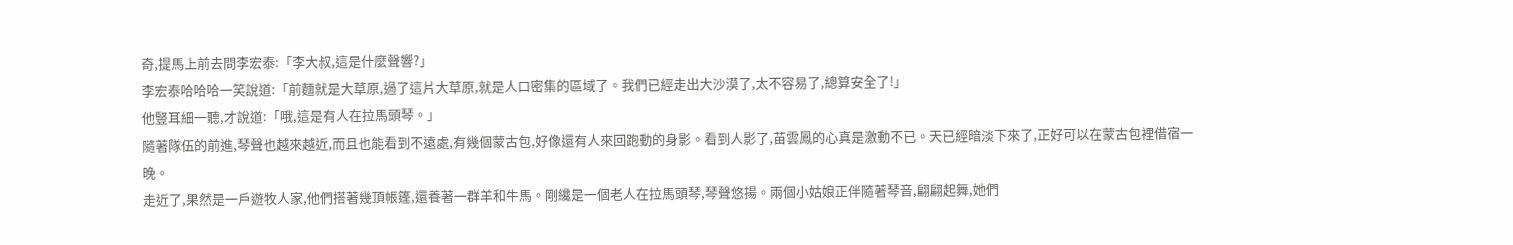奇,提馬上前去問李宏泰:「李大叔,這是什麼聲響?」
李宏泰哈哈哈一笑說道:「前麵就是大草原,過了這片大草原,就是人口密集的區域了。我們已經走出大沙漠了,太不容易了,總算安全了!」
他豎耳細一聽,才說道:「哦,這是有人在拉馬頭琴。」
隨著隊伍的前進,琴聲也越來越近,而且也能看到不遠處,有幾個蒙古包,好像還有人來回跑動的身影。看到人影了,苗雲鳳的心真是激動不已。天已經暗淡下來了,正好可以在蒙古包裡借宿一晚。
走近了,果然是一戶遊牧人家,他們搭著幾頂帳篷,還養著一群羊和牛馬。剛纔是一個老人在拉馬頭琴,琴聲悠揚。兩個小姑娘正伴隨著琴音,翩翩起舞,她們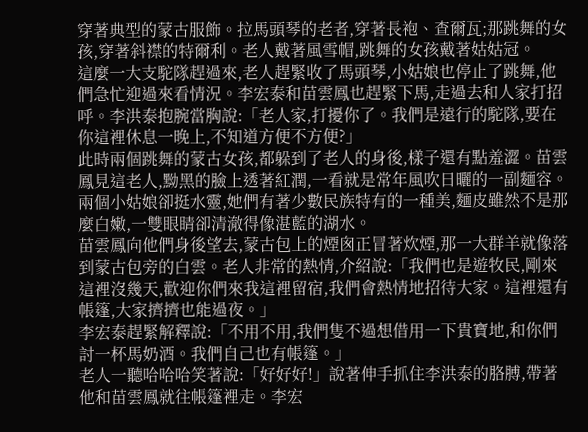穿著典型的蒙古服飾。拉馬頭琴的老者,穿著長袍、查爾瓦;那跳舞的女孩,穿著斜襟的特爾利。老人戴著風雪帽,跳舞的女孩戴著姑姑冠。
這麼一大支駝隊趕過來,老人趕緊收了馬頭琴,小姑娘也停止了跳舞,他們急忙迎過來看情況。李宏泰和苗雲鳳也趕緊下馬,走過去和人家打招呼。李洪泰抱腕當胸說:「老人家,打擾你了。我們是遠行的駝隊,要在你這裡休息一晚上,不知道方便不方便?」
此時兩個跳舞的蒙古女孩,都躲到了老人的身後,樣子還有點羞澀。苗雲鳳見這老人,黝黑的臉上透著紅潤,一看就是常年風吹日曬的一副麵容。兩個小姑娘卻挺水靈,她們有著少數民族特有的一種美,麵皮雖然不是那麼白嫩,一雙眼睛卻清澈得像湛藍的湖水。
苗雲鳳向他們身後望去,蒙古包上的煙囪正冒著炊煙,那一大群羊就像落到蒙古包旁的白雲。老人非常的熱情,介紹說:「我們也是遊牧民,剛來這裡沒幾天,歡迎你們來我這裡留宿,我們會熱情地招待大家。這裡還有帳篷,大家擠擠也能過夜。」
李宏泰趕緊解釋說:「不用不用,我們隻不過想借用一下貴寶地,和你們討一杯馬奶酒。我們自己也有帳篷。」
老人一聽哈哈哈笑著說:「好好好!」說著伸手抓住李洪泰的胳膊,帶著他和苗雲鳳就往帳篷裡走。李宏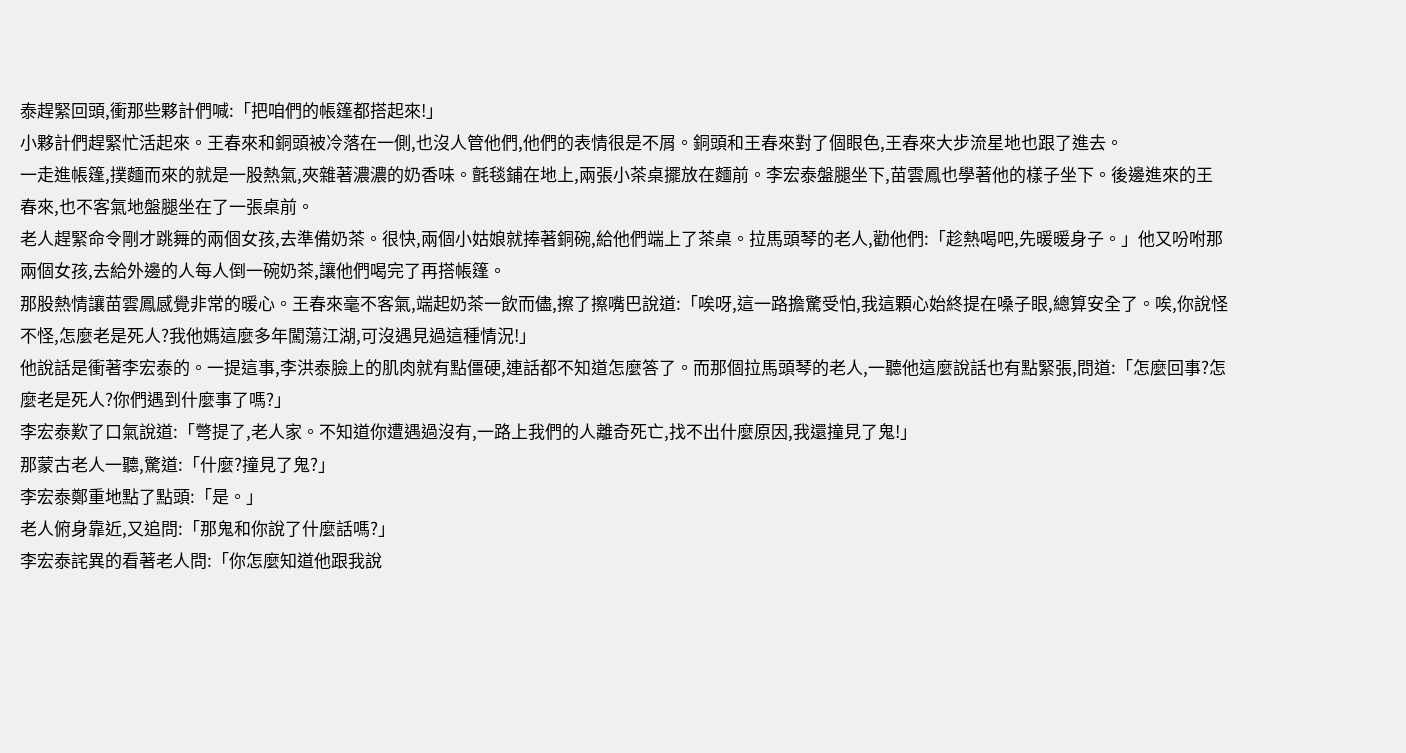泰趕緊回頭,衝那些夥計們喊:「把咱們的帳篷都搭起來!」
小夥計們趕緊忙活起來。王春來和銅頭被冷落在一側,也沒人管他們,他們的表情很是不屑。銅頭和王春來對了個眼色,王春來大步流星地也跟了進去。
一走進帳篷,撲麵而來的就是一股熱氣,夾雜著濃濃的奶香味。氈毯鋪在地上,兩張小茶桌擺放在麵前。李宏泰盤腿坐下,苗雲鳳也學著他的樣子坐下。後邊進來的王春來,也不客氣地盤腿坐在了一張桌前。
老人趕緊命令剛才跳舞的兩個女孩,去準備奶茶。很快,兩個小姑娘就捧著銅碗,給他們端上了茶桌。拉馬頭琴的老人,勸他們:「趁熱喝吧,先暖暖身子。」他又吩咐那兩個女孩,去給外邊的人每人倒一碗奶茶,讓他們喝完了再搭帳篷。
那股熱情讓苗雲鳳感覺非常的暖心。王春來毫不客氣,端起奶茶一飲而儘,擦了擦嘴巴說道:「唉呀,這一路擔驚受怕,我這顆心始終提在嗓子眼,總算安全了。唉,你說怪不怪,怎麼老是死人?我他媽這麼多年闖蕩江湖,可沒遇見過這種情況!」
他說話是衝著李宏泰的。一提這事,李洪泰臉上的肌肉就有點僵硬,連話都不知道怎麼答了。而那個拉馬頭琴的老人,一聽他這麼說話也有點緊張,問道:「怎麼回事?怎麼老是死人?你們遇到什麼事了嗎?」
李宏泰歎了口氣說道:「彆提了,老人家。不知道你遭遇過沒有,一路上我們的人離奇死亡,找不出什麼原因,我還撞見了鬼!」
那蒙古老人一聽,驚道:「什麼?撞見了鬼?」
李宏泰鄭重地點了點頭:「是。」
老人俯身靠近,又追問:「那鬼和你說了什麼話嗎?」
李宏泰詫異的看著老人問:「你怎麼知道他跟我說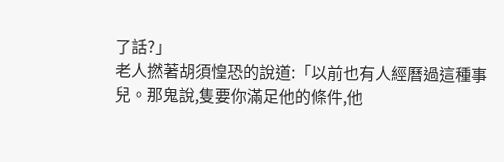了話?」
老人撚著胡須惶恐的說道:「以前也有人經曆過這種事兒。那鬼說,隻要你滿足他的條件,他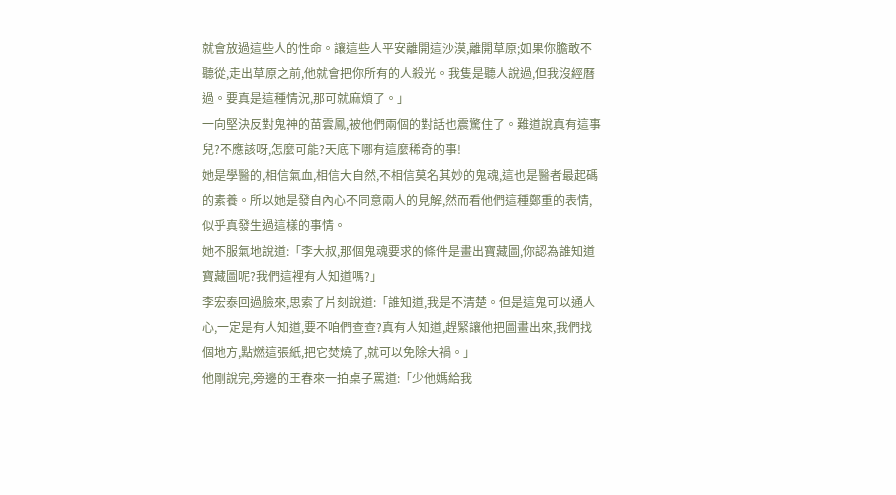就會放過這些人的性命。讓這些人平安離開這沙漠,離開草原;如果你膽敢不聽從,走出草原之前,他就會把你所有的人殺光。我隻是聽人說過,但我沒經曆過。要真是這種情況,那可就麻煩了。」
一向堅決反對鬼神的苗雲鳳,被他們兩個的對話也震驚住了。難道說真有這事兒?不應該呀,怎麼可能?天底下哪有這麼稀奇的事!
她是學醫的,相信氣血,相信大自然,不相信莫名其妙的鬼魂,這也是醫者最起碼的素養。所以她是發自內心不同意兩人的見解,然而看他們這種鄭重的表情,似乎真發生過這樣的事情。
她不服氣地說道:「李大叔,那個鬼魂要求的條件是畫出寶藏圖,你認為誰知道寶藏圖呢?我們這裡有人知道嗎?」
李宏泰回過臉來,思索了片刻說道:「誰知道,我是不清楚。但是這鬼可以通人心,一定是有人知道,要不咱們查查?真有人知道,趕緊讓他把圖畫出來,我們找個地方,點燃這張紙,把它焚燒了,就可以免除大禍。」
他剛說完,旁邊的王春來一拍桌子罵道:「少他媽給我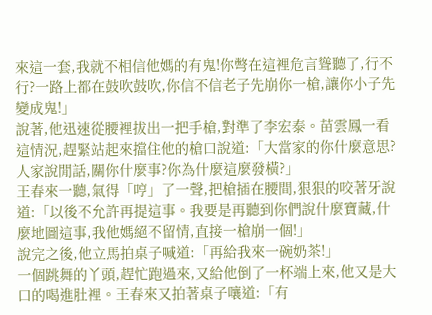來這一套,我就不相信他媽的有鬼!你彆在這裡危言聳聽了,行不行?一路上都在鼓吹鼓吹,你信不信老子先崩你一槍,讓你小子先變成鬼!」
說著,他迅速從腰裡拔出一把手槍,對準了李宏泰。苗雲鳳一看這情況,趕緊站起來擋住他的槍口說道:「大當家的你什麼意思?人家說閒話,關你什麼事?你為什麼這麼發橫?」
王春來一聽,氣得「哼」了一聲,把槍插在腰間,狠狠的咬著牙說道:「以後不允許再提這事。我要是再聽到你們說什麼寶藏,什麼地圖這事,我他媽絕不留情,直接一槍崩一個!」
說完之後,他立馬拍桌子喊道:「再給我來一碗奶茶!」
一個跳舞的丫頭,趕忙跑過來,又給他倒了一杯端上來,他又是大口的喝進肚裡。王春來又拍著桌子嚷道:「有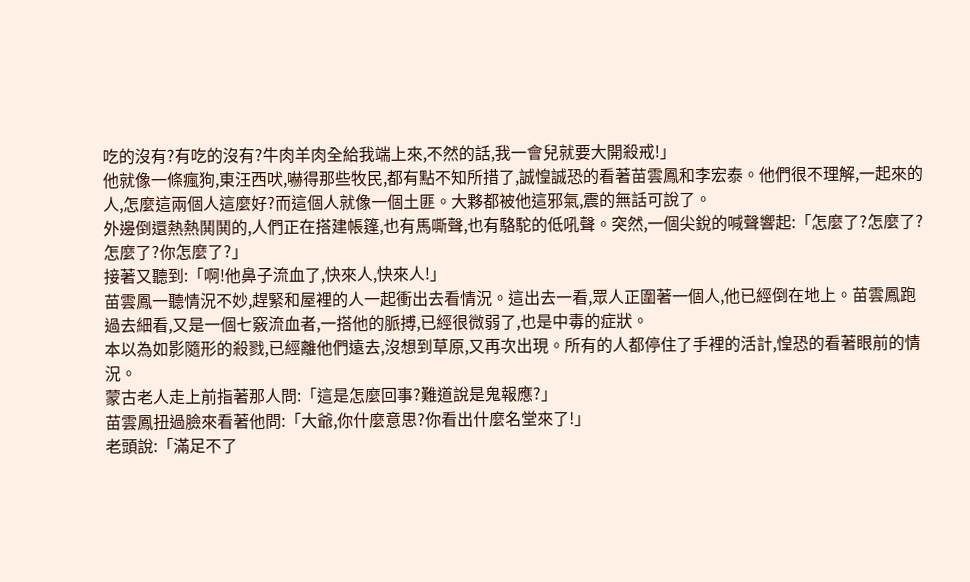吃的沒有?有吃的沒有?牛肉羊肉全給我端上來,不然的話,我一會兒就要大開殺戒!」
他就像一條瘋狗,東汪西吠,嚇得那些牧民,都有點不知所措了,誠惶誠恐的看著苗雲鳳和李宏泰。他們很不理解,一起來的人,怎麼這兩個人這麼好?而這個人就像一個土匪。大夥都被他這邪氣,震的無話可說了。
外邊倒還熱熱鬨鬨的,人們正在搭建帳篷,也有馬嘶聲,也有駱駝的低吼聲。突然,一個尖銳的喊聲響起:「怎麼了?怎麼了?怎麼了?你怎麼了?」
接著又聽到:「啊!他鼻子流血了,快來人,快來人!」
苗雲鳳一聽情況不妙,趕緊和屋裡的人一起衝出去看情況。這出去一看,眾人正圍著一個人,他已經倒在地上。苗雲鳳跑過去細看,又是一個七竅流血者,一搭他的脈搏,已經很微弱了,也是中毒的症狀。
本以為如影隨形的殺戮,已經離他們遠去,沒想到草原,又再次出現。所有的人都停住了手裡的活計,惶恐的看著眼前的情況。
蒙古老人走上前指著那人問:「這是怎麼回事?難道說是鬼報應?」
苗雲鳳扭過臉來看著他問:「大爺,你什麼意思?你看出什麼名堂來了!」
老頭說:「滿足不了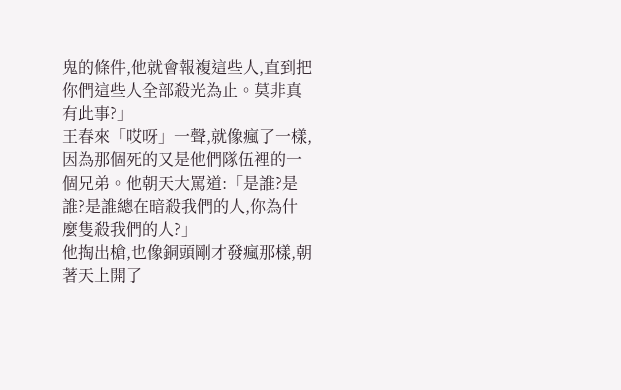鬼的條件,他就會報複這些人,直到把你們這些人全部殺光為止。莫非真有此事?」
王春來「哎呀」一聲,就像瘋了一樣,因為那個死的又是他們隊伍裡的一個兄弟。他朝天大罵道:「是誰?是誰?是誰總在暗殺我們的人,你為什麼隻殺我們的人?」
他掏出槍,也像銅頭剛才發瘋那樣,朝著天上開了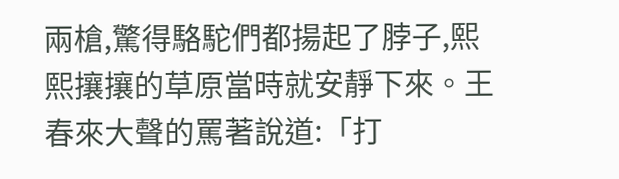兩槍,驚得駱駝們都揚起了脖子,熙熙攘攘的草原當時就安靜下來。王春來大聲的罵著說道:「打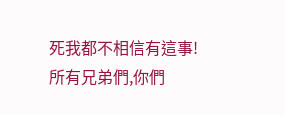死我都不相信有這事!所有兄弟們,你們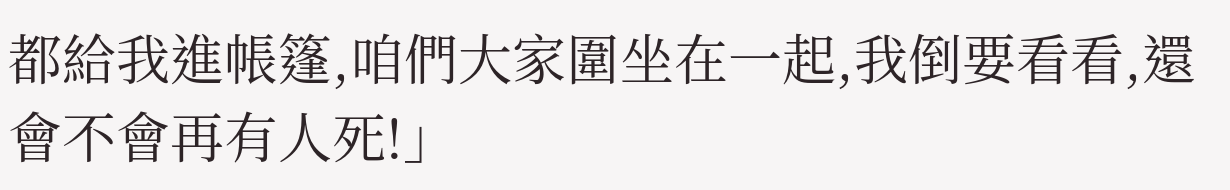都給我進帳篷,咱們大家圍坐在一起,我倒要看看,還會不會再有人死!」